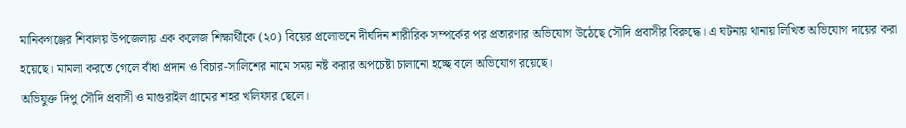মানিকগঞ্জের শিবালয় উপজেলায় এক কলেজ শিক্ষার্থীকে (২০) বিয়ের প্রলোভনে দীর্ঘদিন শারীরিক সম্পর্কের পর প্রতারণার অভিযোগ উঠেছে সৌদি প্রবাসীর বিরুদ্ধে। এ ঘটনায় থানায় লিখিত অভিযোগ দায়ের করা হয়েছে। মামলা করতে গেলে বাঁধা প্রদান ও বিচার-সালিশের নামে সময় নষ্ট করার অপচেষ্টা চালানো হচ্ছে বলে অভিযোগ রয়েছে।
অভিযুক্ত দিপু সৌদি প্রবাসী ও মাগুরাইল গ্রামের শহর খলিফার ছেলে।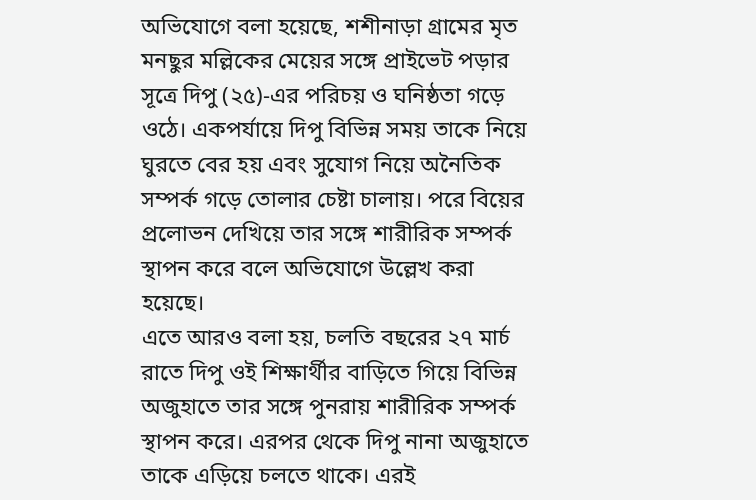অভিযোগে বলা হয়েছে, শশীনাড়া গ্রামের মৃত মনছুর মল্লিকের মেয়ের সঙ্গে প্রাইভেট পড়ার সূত্রে দিপু (২৫)-এর পরিচয় ও ঘনিষ্ঠতা গড়ে ওঠে। একপর্যায়ে দিপু বিভিন্ন সময় তাকে নিয়ে ঘুরতে বের হয় এবং সুযোগ নিয়ে অনৈতিক সম্পর্ক গড়ে তোলার চেষ্টা চালায়। পরে বিয়ের প্রলোভন দেখিয়ে তার সঙ্গে শারীরিক সম্পর্ক স্থাপন করে বলে অভিযোগে উল্লেখ করা হয়েছে।
এতে আরও বলা হয়, চলতি বছরের ২৭ মার্চ রাতে দিপু ওই শিক্ষার্থীর বাড়িতে গিয়ে বিভিন্ন অজুহাতে তার সঙ্গে পুনরায় শারীরিক সম্পর্ক স্থাপন করে। এরপর থেকে দিপু নানা অজুহাতে তাকে এড়িয়ে চলতে থাকে। এরই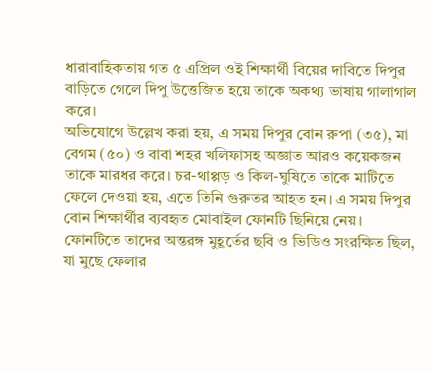ধারাবাহিকতায় গত ৫ এপ্রিল ওই শিক্ষার্থী বিয়ের দাবিতে দিপুর বাড়িতে গেলে দিপু উত্তেজিত হয়ে তাকে অকথ্য ভাষায় গালাগাল করে।
অভিযোগে উল্লেখ করা হয়, এ সময় দিপুর বোন রুপা (৩৫), মা বেগম (৫০) ও বাবা শহর খলিফাসহ অজ্ঞাত আরও কয়েকজন তাকে মারধর করে। চর-থাপ্পড় ও কিল-ঘুষিতে তাকে মাটিতে ফেলে দেওয়া হয়, এতে তিনি গুরুতর আহত হন। এ সময় দিপুর বোন শিক্ষার্থীর ব্যবহৃত মোবাইল ফোনটি ছিনিয়ে নেয়। ফোনটিতে তাদের অন্তরঙ্গ মুহূর্তের ছবি ও ভিডিও সংরক্ষিত ছিল, যা মুছে ফেলার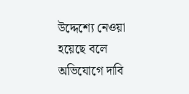উদ্দেশ্যে নেওয়া হয়েছে বলে অভিযোগে দাবি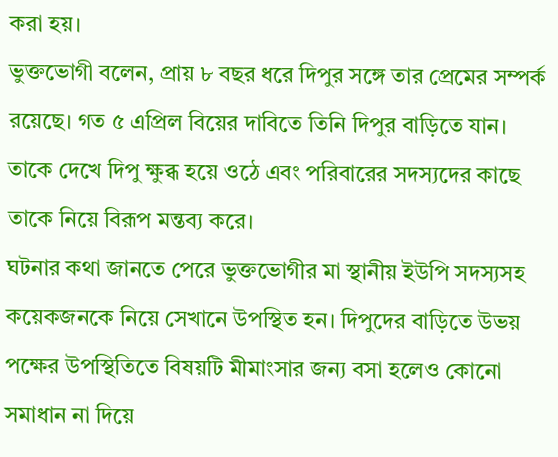করা হয়।
ভুক্তভোগী বলেন, প্রায় ৮ বছর ধরে দিপুর সঙ্গে তার প্রেমের সম্পর্ক রয়েছে। গত ৫ এপ্রিল বিয়ের দাবিতে তিনি দিপুর বাড়িতে যান। তাকে দেখে দিপু ক্ষুব্ধ হয়ে ওঠে এবং পরিবারের সদস্যদের কাছে তাকে নিয়ে বিরূপ মন্তব্য করে।
ঘটনার কথা জানতে পেরে ভুক্তভোগীর মা স্থানীয় ইউপি সদস্যসহ কয়েকজনকে নিয়ে সেখানে উপস্থিত হন। দিপুদের বাড়িতে উভয় পক্ষের উপস্থিতিতে বিষয়টি মীমাংসার জন্য বসা হলেও কোনো সমাধান না দিয়ে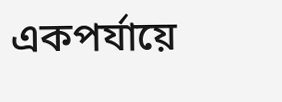একপর্যায়ে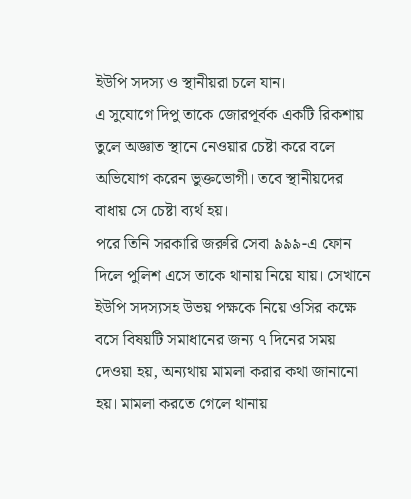ইউপি সদস্য ও স্থানীয়রা চলে যান।
এ সুযোগে দিপু তাকে জোরপূর্বক একটি রিকশায় তুলে অজ্ঞাত স্থানে নেওয়ার চেষ্টা করে বলে অভিযোগ করেন ভুক্তভোগী। তবে স্থানীয়দের বাধায় সে চেষ্টা ব্যর্থ হয়।
পরে তিনি সরকারি জরুরি সেবা ৯৯৯-এ ফোন দিলে পুলিশ এসে তাকে থানায় নিয়ে যায়। সেখানে ইউপি সদস্যসহ উভয় পক্ষকে নিয়ে ওসির কক্ষে বসে বিষয়টি সমাধানের জন্য ৭ দিনের সময় দেওয়া হয়, অন্যথায় মামলা করার কথা জানানো হয়। মামলা করতে গেলে থানায়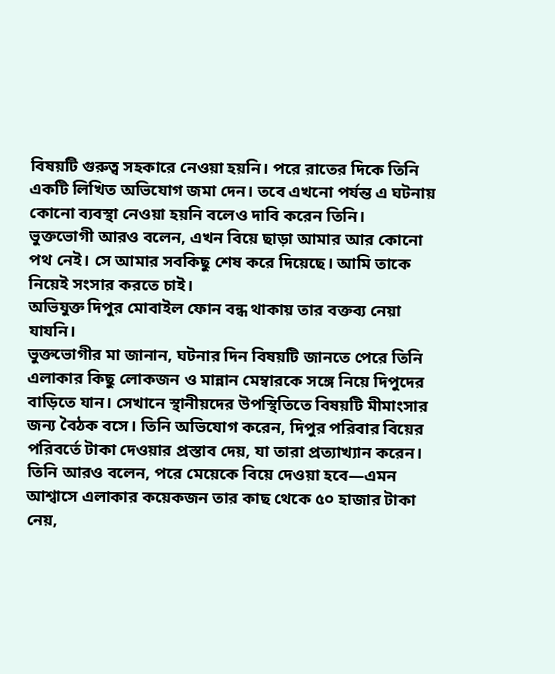বিষয়টি গুরুত্ব সহকারে নেওয়া হয়নি। পরে রাতের দিকে তিনি একটি লিখিত অভিযোগ জমা দেন। তবে এখনো পর্যন্ত এ ঘটনায় কোনো ব্যবস্থা নেওয়া হয়নি বলেও দাবি করেন তিনি।
ভুক্তভোগী আরও বলেন, এখন বিয়ে ছাড়া আমার আর কোনো পথ নেই। সে আমার সবকিছু শেষ করে দিয়েছে। আমি তাকে নিয়েই সংসার করতে চাই।
অভিযুক্ত দিপুর মোবাইল ফোন বন্ধ থাকায় তার বক্তব্য নেয়া যাযনি।
ভুক্তভোগীর মা জানান, ঘটনার দিন বিষয়টি জানতে পেরে তিনি এলাকার কিছু লোকজন ও মান্নান মেম্বারকে সঙ্গে নিয়ে দিপুদের বাড়িতে যান। সেখানে স্থানীয়দের উপস্থিতিতে বিষয়টি মীমাংসার জন্য বৈঠক বসে। তিনি অভিযোগ করেন, দিপুর পরিবার বিয়ের পরিবর্তে টাকা দেওয়ার প্রস্তাব দেয়, যা তারা প্রত্যাখ্যান করেন।
তিনি আরও বলেন, পরে মেয়েকে বিয়ে দেওয়া হবে—এমন আশ্বাসে এলাকার কয়েকজন তার কাছ থেকে ৫০ হাজার টাকা নেয়,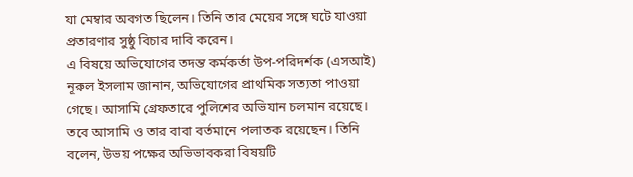যা মেম্বার অবগত ছিলেন। তিনি তার মেয়ের সঙ্গে ঘটে যাওয়া প্রতারণার সুষ্ঠু বিচার দাবি করেন।
এ বিষয়ে অভিযোগের তদন্ত কর্মকর্তা উপ-পরিদর্শক (এসআই) নূরুল ইসলাম জানান, অভিযোগের প্রাথমিক সত্যতা পাওয়া গেছে। আসামি গ্রেফতারে পুলিশের অভিযান চলমান রয়েছে। তবে আসামি ও তার বাবা বর্তমানে পলাতক রয়েছেন। তিনি বলেন, উভয় পক্ষের অভিভাবকরা বিষয়টি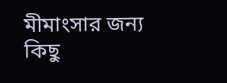মীমাংসার জন্য কিছু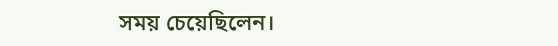সময় চেয়েছিলেন।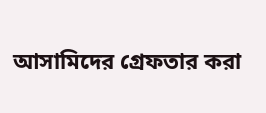আসামিদের গ্রেফতার করা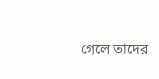গেলে তাদের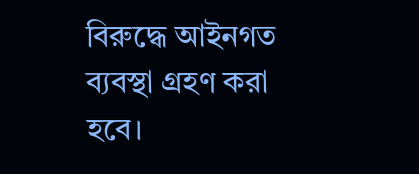বিরুদ্ধে আইনগত ব্যবস্থা গ্রহণ করা হবে।